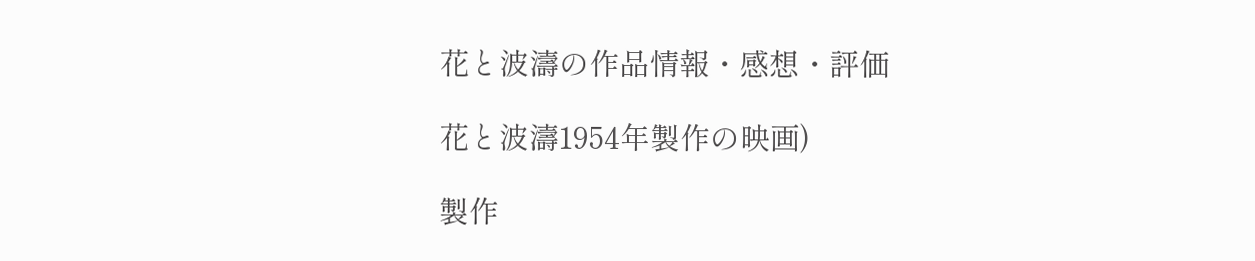花と波濤の作品情報・感想・評価

花と波濤1954年製作の映画)

製作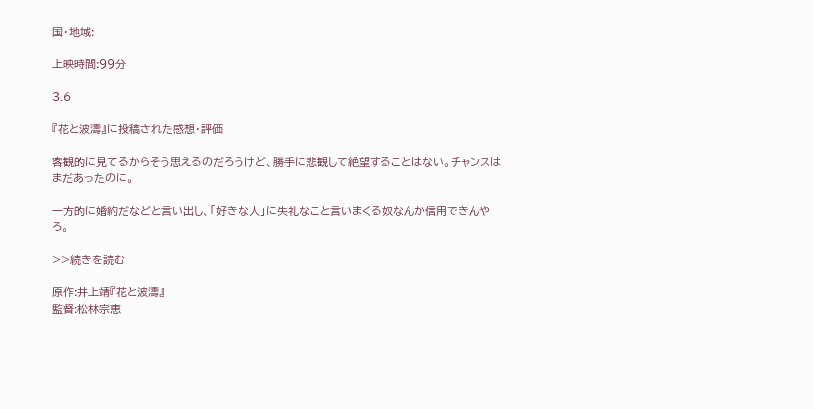国・地域:

上映時間:99分

3.6

『花と波濤』に投稿された感想・評価

客観的に見てるからそう思えるのだろうけど、勝手に悲観して絶望することはない。チャンスはまだあったのに。

一方的に婚約だなどと言い出し、「好きな人」に失礼なこと言いまくる奴なんか信用できんやろ。

>>続きを読む

原作:井上靖『花と波濤』
監督:松林宗恵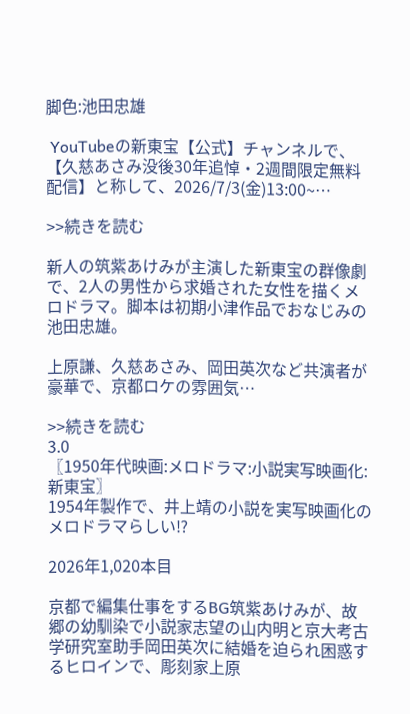脚色:池田忠雄

 YouTubeの新東宝【公式】チャンネルで、【久慈あさみ没後30年追悼・2週間限定無料配信】と称して、2026/7/3(金)13:00~…

>>続きを読む

新人の筑紫あけみが主演した新東宝の群像劇で、2人の男性から求婚された女性を描くメロドラマ。脚本は初期小津作品でおなじみの池田忠雄。

上原謙、久慈あさみ、岡田英次など共演者が豪華で、京都ロケの雰囲気…

>>続きを読む
3.0
〖1950年代映画:メロドラマ:小説実写映画化:新東宝〗
1954年製作で、井上靖の小説を実写映画化のメロドラマらしい⁉

2026年1,020本目

京都で編集仕事をするBG筑紫あけみが、故郷の幼馴染で小説家志望の山内明と京大考古学研究室助手岡田英次に結婚を迫られ困惑するヒロインで、彫刻家上原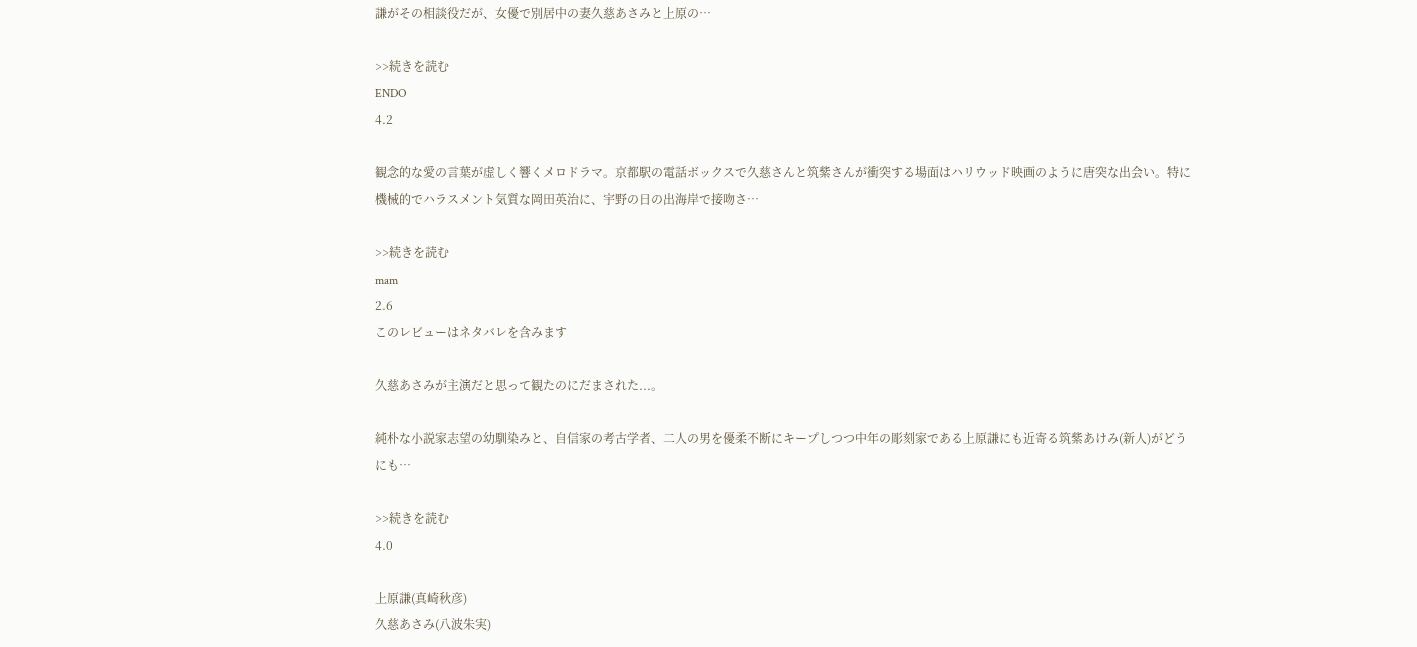謙がその相談役だが、女優で別居中の妻久慈あさみと上原の…

>>続きを読む
ENDO
4.2

観念的な愛の言葉が虚しく響くメロドラマ。京都駅の電話ボックスで久慈さんと筑紫さんが衝突する場面はハリウッド映画のように唐突な出会い。特に機械的でハラスメント気質な岡田英治に、宇野の日の出海岸で接吻さ…

>>続きを読む
mam
2.6
このレビューはネタバレを含みます

久慈あさみが主演だと思って観たのにだまされた...。

純朴な小説家志望の幼馴染みと、自信家の考古学者、二人の男を優柔不断にキープしつつ中年の彫刻家である上原謙にも近寄る筑紫あけみ(新人)がどうにも…

>>続きを読む
4.0

上原謙(真崎秋彦)
久慈あさみ(八波朱実)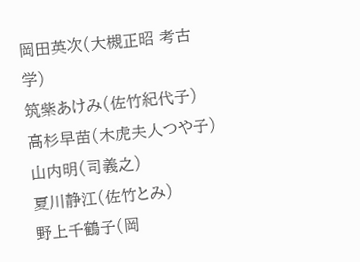岡田英次(大槻正昭 考古学)
筑紫あけみ(佐竹紀代子)
高杉早苗(木虎夫人つや子)
山内明(司義之)
夏川静江(佐竹とみ)
野上千鶴子(岡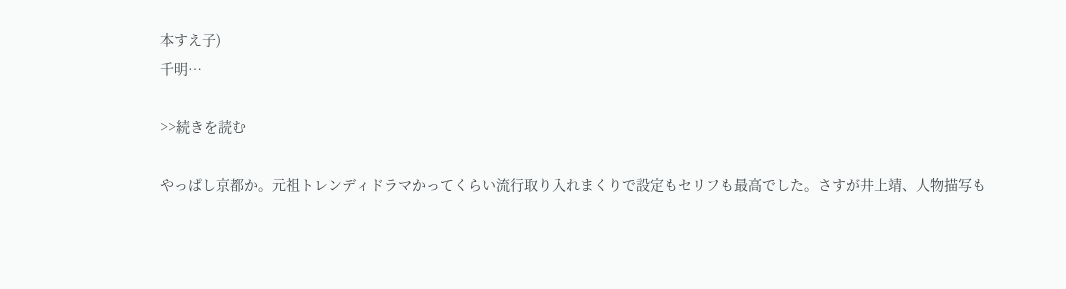本すえ子)
千明…

>>続きを読む

やっぱし京都か。元祖トレンディドラマかってくらい流行取り入れまくりで設定もセリフも最高でした。さすが井上靖、人物描写も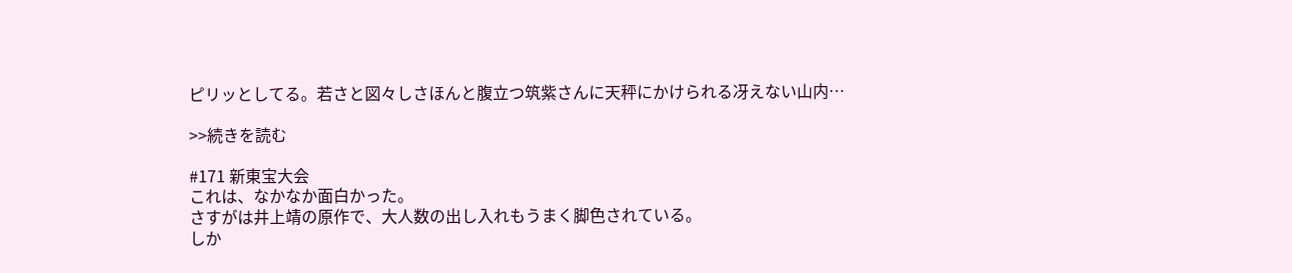ピリッとしてる。若さと図々しさほんと腹立つ筑紫さんに天秤にかけられる冴えない山内…

>>続きを読む

#171 新東宝大会
これは、なかなか面白かった。
さすがは井上靖の原作で、大人数の出し入れもうまく脚色されている。
しか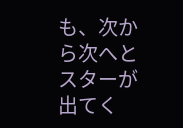も、次から次へとスターが出てく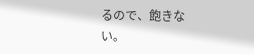るので、飽きない。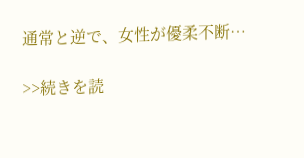通常と逆で、女性が優柔不断…

>>続きを読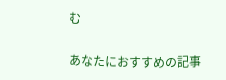む

あなたにおすすめの記事